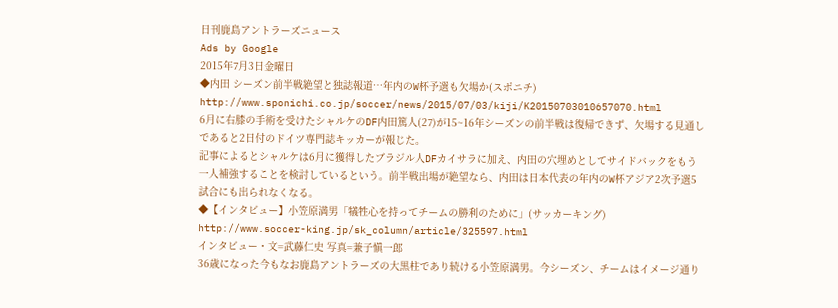日刊鹿島アントラーズニュース
Ads by Google
2015年7月3日金曜日
◆内田 シーズン前半戦絶望と独誌報道…年内のW杯予選も欠場か(スポニチ)
http://www.sponichi.co.jp/soccer/news/2015/07/03/kiji/K20150703010657070.html
6月に右膝の手術を受けたシャルケのDF内田篤人(27)が15~16年シーズンの前半戦は復帰できず、欠場する見通しであると2日付のドイツ専門誌キッカーが報じた。
記事によるとシャルケは6月に獲得したブラジル人DFカイサラに加え、内田の穴埋めとしてサイドバックをもう一人補強することを検討しているという。前半戦出場が絶望なら、内田は日本代表の年内のW杯アジア2次予選5試合にも出られなくなる。
◆【インタビュー】小笠原満男「犠牲心を持ってチームの勝利のために」(サッカーキング)
http://www.soccer-king.jp/sk_column/article/325597.html
インタビュー・文=武藤仁史 写真=兼子愼一郎
36歳になった今もなお鹿島アントラーズの大黒柱であり続ける小笠原満男。今シーズン、チームはイメージ通り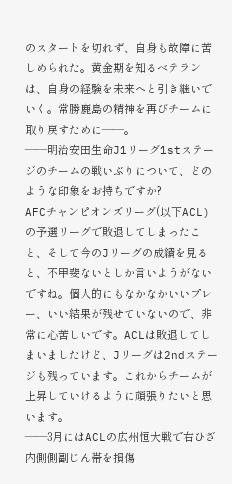のスタートを切れず、自身も故障に苦しめられた。黄金期を知るベテランは、自身の経験を未来へと引き継いでいく。常勝鹿島の精神を再びチームに取り戻すために――。
――明治安田生命J1リーグ1stステージのチームの戦いぶりについて、どのような印象をお持ちですか?
AFCチャンピオンズリーグ(以下ACL)の予選リーグで敗退してしまったこと、そして今のJリーグの成績を見ると、不甲斐ないとしか言いようがないですね。個人的にもなかなかいいプレー、いい結果が残せていないので、非常に心苦しいです。ACLは敗退してしまいましたけど、Jリーグは2ndステージも残っています。これからチームが上昇していけるように頑張りたいと思います。
――3月にはACLの広州恒大戦で右ひざ内側側副じん帯を損傷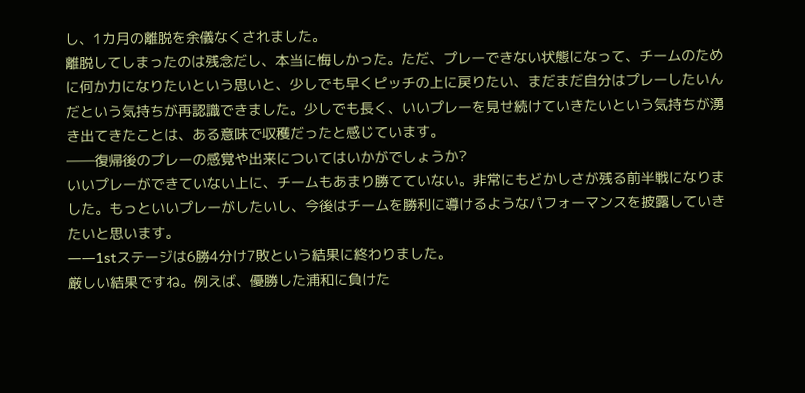し、1カ月の離脱を余儀なくされました。
離脱してしまったのは残念だし、本当に悔しかった。ただ、プレーできない状態になって、チームのために何か力になりたいという思いと、少しでも早くピッチの上に戻りたい、まだまだ自分はプレーしたいんだという気持ちが再認識できました。少しでも長く、いいプレーを見せ続けていきたいという気持ちが湧き出てきたことは、ある意味で収穫だったと感じています。
――復帰後のプレーの感覚や出来についてはいかがでしょうか?
いいプレーができていない上に、チームもあまり勝てていない。非常にもどかしさが残る前半戦になりました。もっといいプレーがしたいし、今後はチームを勝利に導けるようなパフォーマンスを披露していきたいと思います。
――1stステージは6勝4分け7敗という結果に終わりました。
厳しい結果ですね。例えば、優勝した浦和に負けた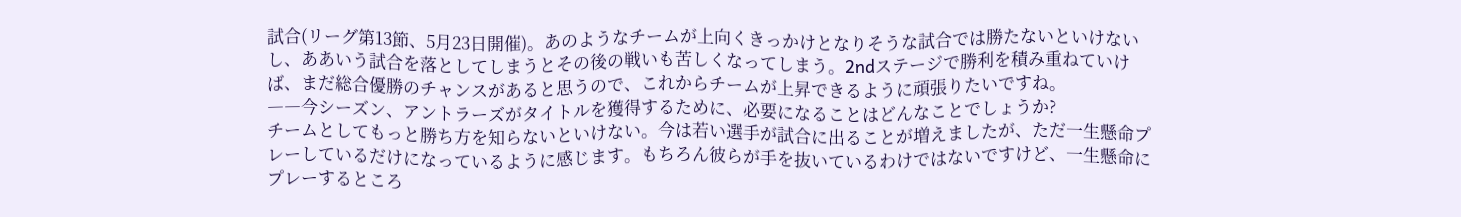試合(リーグ第13節、5月23日開催)。あのようなチームが上向くきっかけとなりそうな試合では勝たないといけないし、ああいう試合を落としてしまうとその後の戦いも苦しくなってしまう。2ndステージで勝利を積み重ねていけば、まだ総合優勝のチャンスがあると思うので、これからチームが上昇できるように頑張りたいですね。
――今シーズン、アントラーズがタイトルを獲得するために、必要になることはどんなことでしょうか?
チームとしてもっと勝ち方を知らないといけない。今は若い選手が試合に出ることが増えましたが、ただ一生懸命プレーしているだけになっているように感じます。もちろん彼らが手を抜いているわけではないですけど、一生懸命にプレーするところ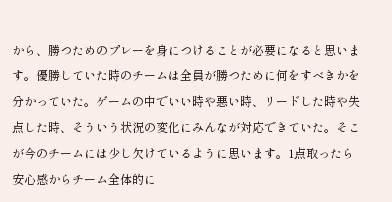から、勝つためのプレーを身につけることが必要になると思います。優勝していた時のチームは全員が勝つために何をすべきかを分かっていた。ゲームの中でいい時や悪い時、リードした時や失点した時、そういう状況の変化にみんなが対応できていた。そこが今のチームには少し欠けているように思います。1点取ったら安心感からチーム全体的に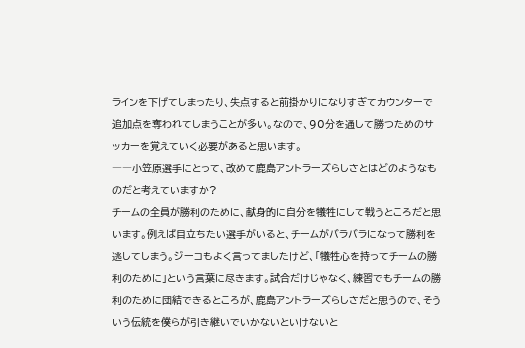ラインを下げてしまったり、失点すると前掛かりになりすぎてカウンターで追加点を奪われてしまうことが多い。なので、90分を通して勝つためのサッカーを覚えていく必要があると思います。
――小笠原選手にとって、改めて鹿島アントラーズらしさとはどのようなものだと考えていますか?
チームの全員が勝利のために、献身的に自分を犠牲にして戦うところだと思います。例えば目立ちたい選手がいると、チームがバラバラになって勝利を逃してしまう。ジーコもよく言ってましたけど、「犠牲心を持ってチームの勝利のために」という言葉に尽きます。試合だけじゃなく、練習でもチームの勝利のために団結できるところが、鹿島アントラーズらしさだと思うので、そういう伝統を僕らが引き継いでいかないといけないと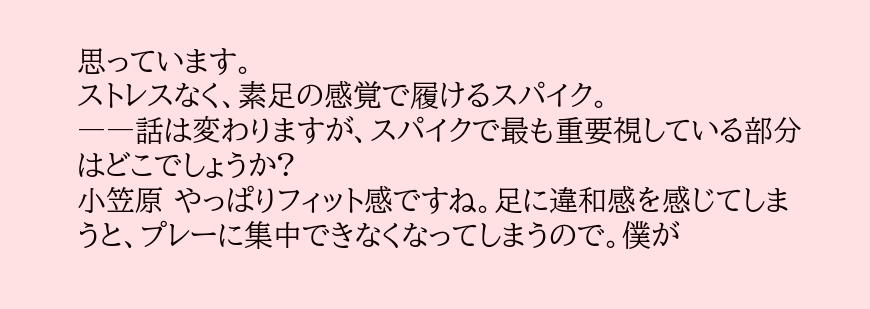思っています。
ストレスなく、素足の感覚で履けるスパイク。
――話は変わりますが、スパイクで最も重要視している部分はどこでしょうか?
小笠原 やっぱりフィット感ですね。足に違和感を感じてしまうと、プレーに集中できなくなってしまうので。僕が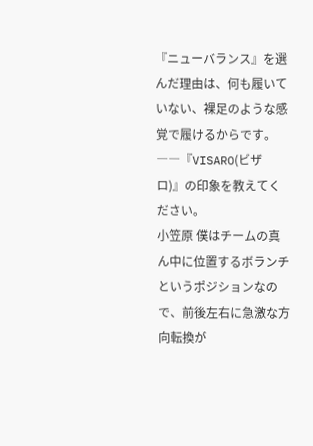『ニューバランス』を選んだ理由は、何も履いていない、裸足のような感覚で履けるからです。
――『VISARO(ビザロ)』の印象を教えてください。
小笠原 僕はチームの真ん中に位置するボランチというポジションなので、前後左右に急激な方向転換が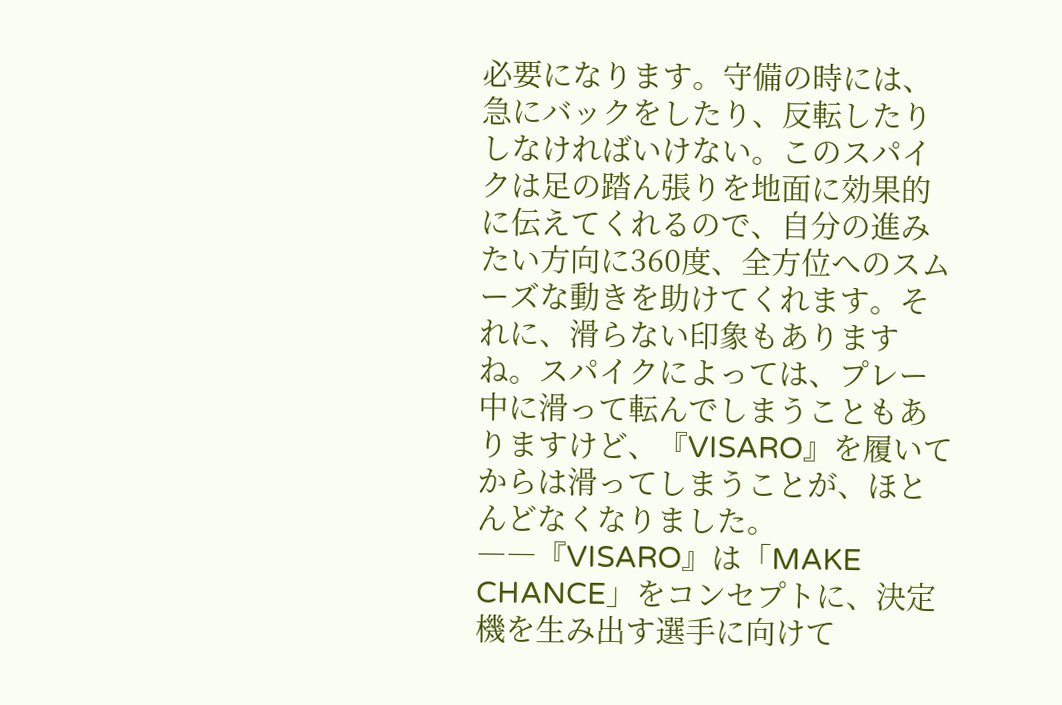必要になります。守備の時には、急にバックをしたり、反転したりしなければいけない。このスパイクは足の踏ん張りを地面に効果的に伝えてくれるので、自分の進みたい方向に360度、全方位へのスムーズな動きを助けてくれます。それに、滑らない印象もありますね。スパイクによっては、プレー中に滑って転んでしまうこともありますけど、『VISARO』を履いてからは滑ってしまうことが、ほとんどなくなりました。
――『VISARO』は「MAKE CHANCE」をコンセプトに、決定機を生み出す選手に向けて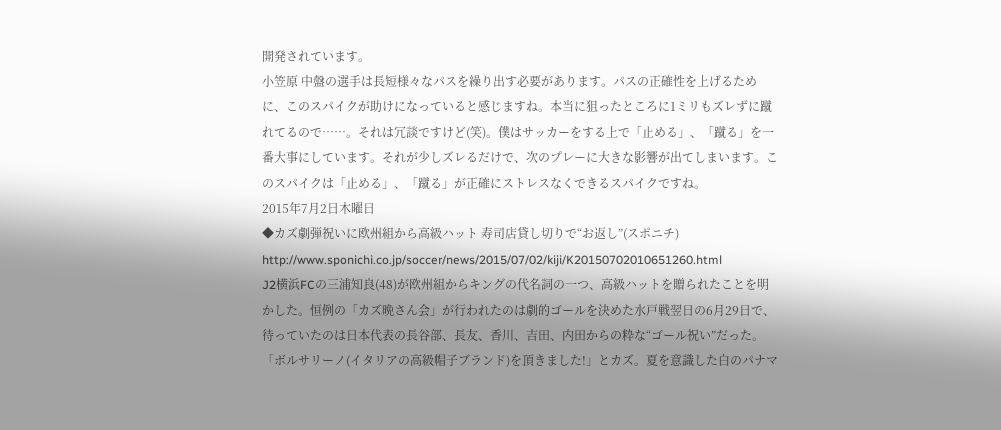開発されています。
小笠原 中盤の選手は長短様々なパスを繰り出す必要があります。パスの正確性を上げるために、このスパイクが助けになっていると感じますね。本当に狙ったところに1ミリもズレずに蹴れてるので……。それは冗談ですけど(笑)。僕はサッカーをする上で「止める」、「蹴る」を一番大事にしています。それが少しズレるだけで、次のプレーに大きな影響が出てしまいます。このスパイクは「止める」、「蹴る」が正確にストレスなくできるスパイクですね。
2015年7月2日木曜日
◆カズ劇弾祝いに欧州組から高級ハット 寿司店貸し切りで“お返し”(スポニチ)
http://www.sponichi.co.jp/soccer/news/2015/07/02/kiji/K20150702010651260.html
J2横浜FCの三浦知良(48)が欧州組からキングの代名詞の一つ、高級ハットを贈られたことを明かした。恒例の「カズ晩さん会」が行われたのは劇的ゴールを決めた水戸戦翌日の6月29日で、待っていたのは日本代表の長谷部、長友、香川、吉田、内田からの粋な“ゴール祝い”だった。
「ボルサリーノ(イタリアの高級帽子ブランド)を頂きました!」とカズ。夏を意識した白のパナマ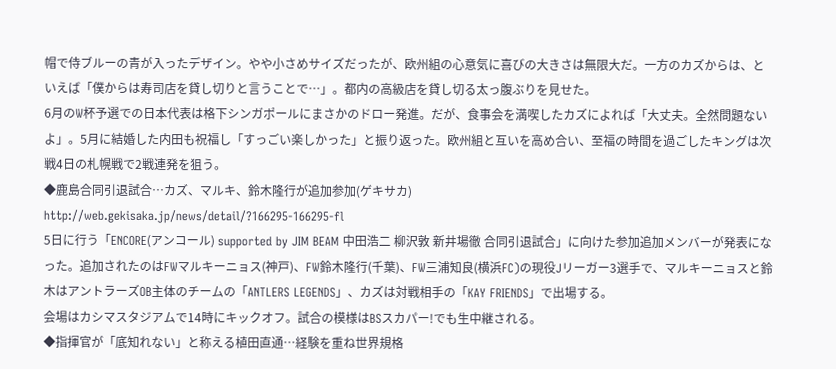帽で侍ブルーの青が入ったデザイン。やや小さめサイズだったが、欧州組の心意気に喜びの大きさは無限大だ。一方のカズからは、といえば「僕からは寿司店を貸し切りと言うことで…」。都内の高級店を貸し切る太っ腹ぶりを見せた。
6月のW杯予選での日本代表は格下シンガポールにまさかのドロー発進。だが、食事会を満喫したカズによれば「大丈夫。全然問題ないよ」。5月に結婚した内田も祝福し「すっごい楽しかった」と振り返った。欧州組と互いを高め合い、至福の時間を過ごしたキングは次戦4日の札幌戦で2戦連発を狙う。
◆鹿島合同引退試合…カズ、マルキ、鈴木隆行が追加参加(ゲキサカ)
http://web.gekisaka.jp/news/detail/?166295-166295-fl
5日に行う「ENCORE(アンコール) supported by JIM BEAM 中田浩二 柳沢敦 新井場徹 合同引退試合」に向けた参加追加メンバーが発表になった。追加されたのはFWマルキーニョス(神戸)、FW鈴木隆行(千葉)、FW三浦知良(横浜FC)の現役Jリーガー3選手で、マルキーニョスと鈴木はアントラーズOB主体のチームの「ANTLERS LEGENDS」、カズは対戦相手の「KAY FRIENDS」で出場する。
会場はカシマスタジアムで14時にキックオフ。試合の模様はBSスカパー!でも生中継される。
◆指揮官が「底知れない」と称える植田直通…経験を重ね世界規格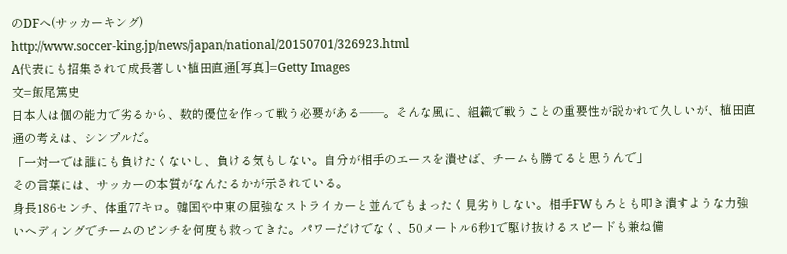のDFへ(サッカーキング)
http://www.soccer-king.jp/news/japan/national/20150701/326923.html
A代表にも招集されて成長著しい植田直通[写真]=Getty Images
文=飯尾篤史
日本人は個の能力で劣るから、数的優位を作って戦う必要がある――。そんな風に、組織で戦うことの重要性が説かれて久しいが、植田直通の考えは、シンプルだ。
「一対一では誰にも負けたくないし、負ける気もしない。自分が相手のエースを潰せば、チームも勝てると思うんで」
その言葉には、サッカーの本質がなんたるかが示されている。
身長186センチ、体重77キロ。韓国や中東の屈強なストライカーと並んでもまったく見劣りしない。相手FWもろとも叩き潰すような力強いヘディングでチームのピンチを何度も救ってきた。パワーだけでなく、50メートル6秒1で駆け抜けるスピードも兼ね備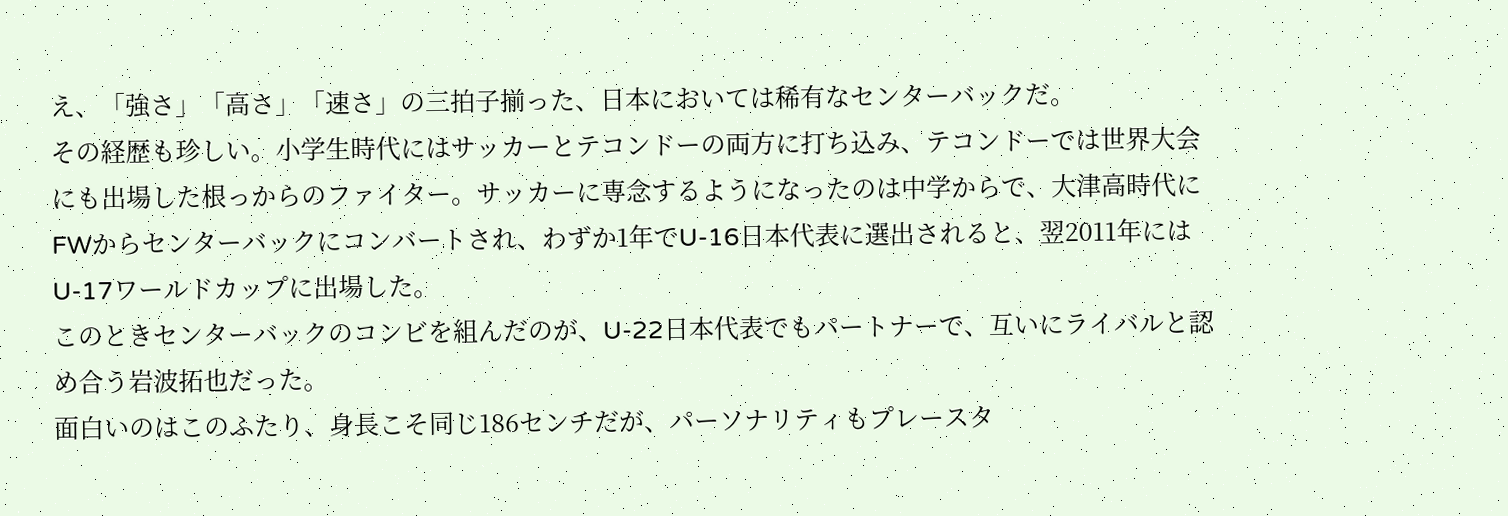え、「強さ」「高さ」「速さ」の三拍子揃った、日本においては稀有なセンターバックだ。
その経歴も珍しい。小学生時代にはサッカーとテコンドーの両方に打ち込み、テコンドーでは世界大会にも出場した根っからのファイター。サッカーに専念するようになったのは中学からで、大津高時代にFWからセンターバックにコンバートされ、わずか1年でU-16日本代表に選出されると、翌2011年にはU-17ワールドカップに出場した。
このときセンターバックのコンビを組んだのが、U-22日本代表でもパートナーで、互いにライバルと認め合う岩波拓也だった。
面白いのはこのふたり、身長こそ同じ186センチだが、パーソナリティもプレースタ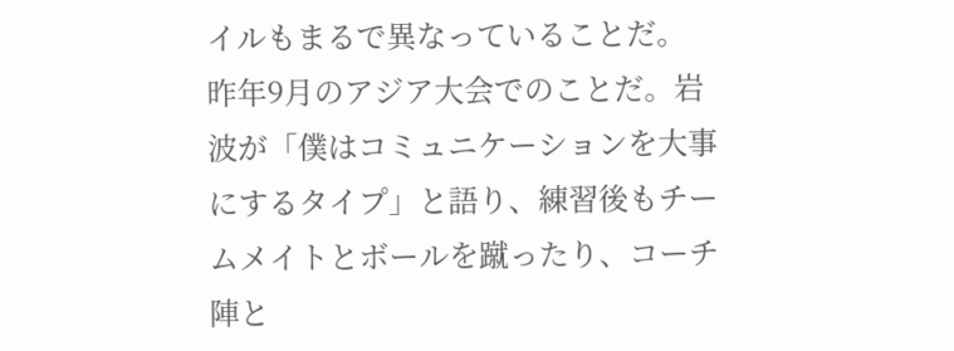イルもまるで異なっていることだ。
昨年9月のアジア大会でのことだ。岩波が「僕はコミュニケーションを大事にするタイプ」と語り、練習後もチームメイトとボールを蹴ったり、コーチ陣と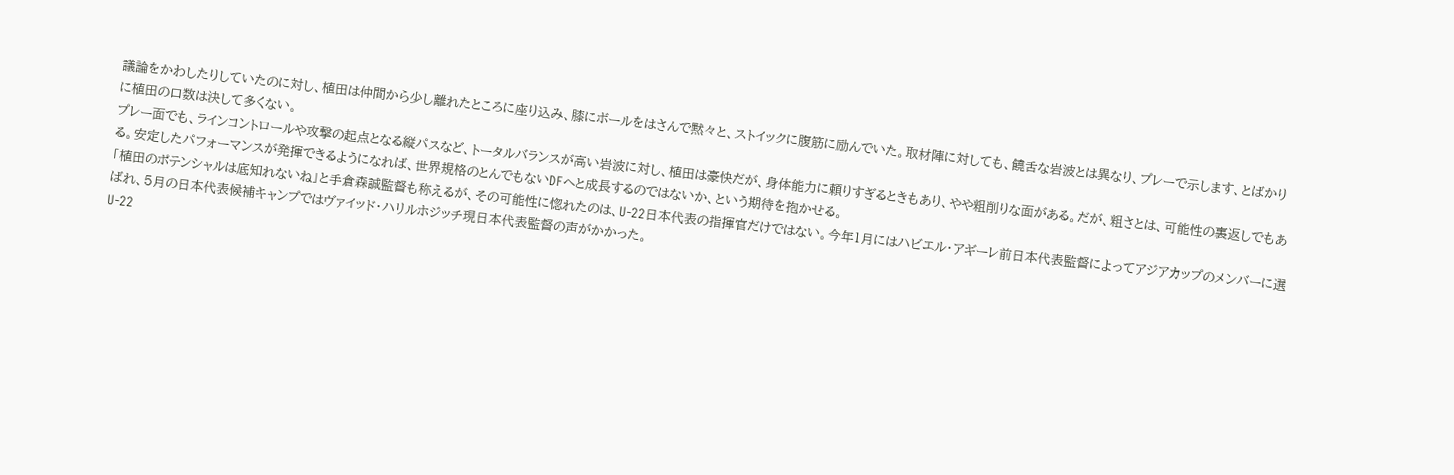議論をかわしたりしていたのに対し、植田は仲間から少し離れたところに座り込み、膝にボールをはさんで黙々と、ストイックに腹筋に励んでいた。取材陣に対しても、饒舌な岩波とは異なり、プレーで示します、とばかりに植田の口数は決して多くない。
プレー面でも、ラインコントロールや攻撃の起点となる縦パスなど、トータルバランスが高い岩波に対し、植田は豪快だが、身体能力に頼りすぎるときもあり、やや粗削りな面がある。だが、粗さとは、可能性の裏返しでもある。安定したパフォーマンスが発揮できるようになれば、世界規格のとんでもないDFへと成長するのではないか、という期待を抱かせる。
「植田のポテンシャルは底知れないね」と手倉森誠監督も称えるが、その可能性に惚れたのは、U-22日本代表の指揮官だけではない。今年1月にはハビエル・アギーレ前日本代表監督によってアジアカップのメンバーに選ばれ、5月の日本代表候補キャンプではヴァイッド・ハリルホジッチ現日本代表監督の声がかかった。
U-22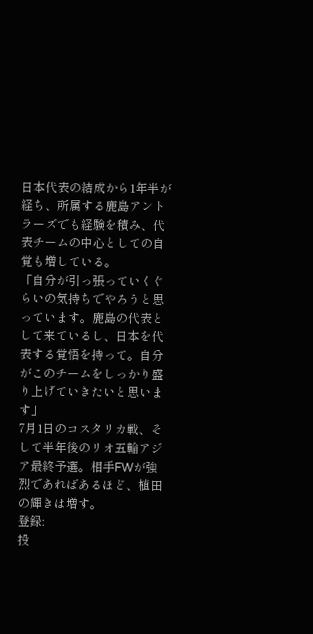日本代表の結成から1年半が経ち、所属する鹿島アントラーズでも経験を積み、代表チームの中心としての自覚も増している。
「自分が引っ張っていくぐらいの気持ちでやろうと思っています。鹿島の代表として来ているし、日本を代表する覚悟を持って。自分がこのチームをしっかり盛り上げていきたいと思います」
7月1日のコスタリカ戦、そして半年後のリオ五輪アジア最終予選。相手FWが強烈であればあるほど、植田の輝きは増す。
登録:
投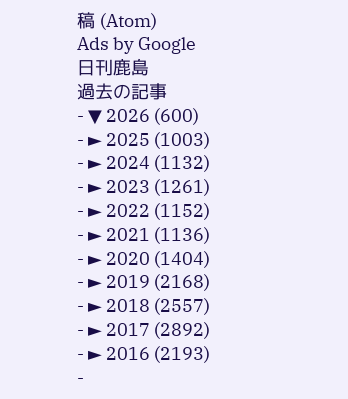稿 (Atom)
Ads by Google
日刊鹿島
過去の記事
- ▼ 2026 (600)
- ► 2025 (1003)
- ► 2024 (1132)
- ► 2023 (1261)
- ► 2022 (1152)
- ► 2021 (1136)
- ► 2020 (1404)
- ► 2019 (2168)
- ► 2018 (2557)
- ► 2017 (2892)
- ► 2016 (2193)
-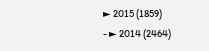► 2015 (1859)
- ► 2014 (2464)